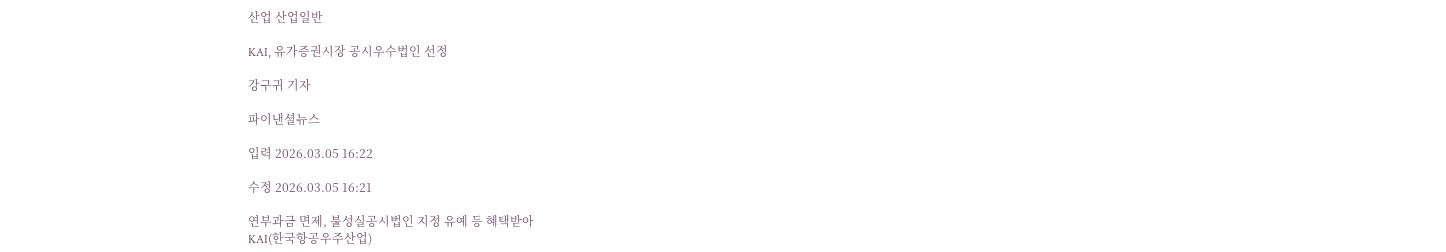산업 산업일반

KAI, 유가증권시장 공시우수법인 선정

강구귀 기자

파이낸셜뉴스

입력 2026.03.05 16:22

수정 2026.03.05 16:21

연부과금 면제, 불성실공시법인 지정 유예 등 혜택받아
KAI(한국항공우주산업)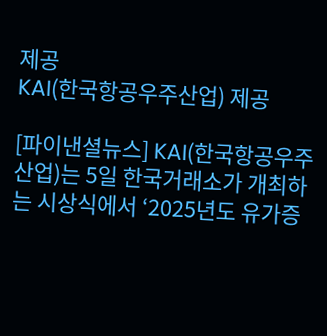제공
KAI(한국항공우주산업) 제공

[파이낸셜뉴스] KAI(한국항공우주산업)는 5일 한국거래소가 개최하는 시상식에서 ‘2025년도 유가증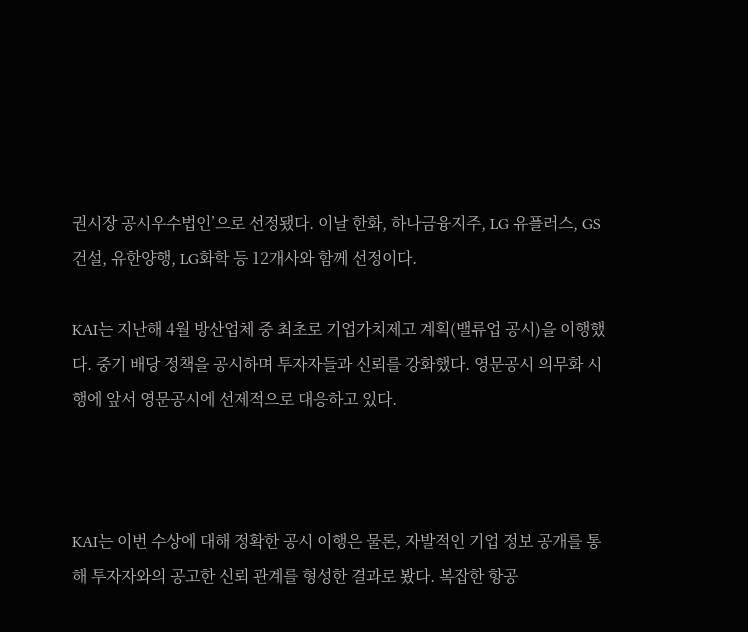권시장 공시우수법인’으로 선정됐다. 이날 한화, 하나금융지주, LG 유플러스, GS건설, 유한양행, LG화학 등 12개사와 함께 선정이다.

KAI는 지난해 4월 방산업체 중 최초로 기업가치제고 계획(밸류업 공시)을 이행했다. 중기 배당 정책을 공시하며 투자자들과 신뢰를 강화했다. 영문공시 의무화 시행에 앞서 영문공시에 선제적으로 대응하고 있다.



KAI는 이번 수상에 대해 정확한 공시 이행은 물론, 자발적인 기업 정보 공개를 통해 투자자와의 공고한 신뢰 관계를 형성한 결과로 봤다. 복잡한 항공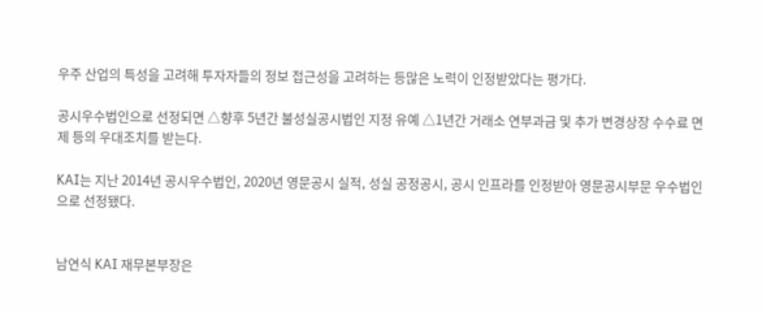우주 산업의 특성을 고려해 투자자들의 정보 접근성을 고려하는 등많은 노력이 인정받았다는 평가다.

공시우수법인으로 선정되면 △향후 5년간 불성실공시법인 지정 유예 △1년간 거래소 연부과금 및 추가 변경상장 수수료 면제 등의 우대조치를 받는다.

KAI는 지난 2014년 공시우수법인, 2020년 영문공시 실적, 성실 공정공시, 공시 인프라를 인정받아 영문공시부문 우수법인으로 선정됐다.


남연식 KAI 재무본부장은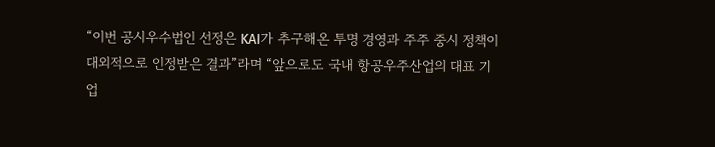“이번 공시우수법인 선정은 KAI가 추구해온 투명 경영과 주주 중시 정책이 대외적으로 인정받은 결과”라며 “앞으로도 국내 항공우주산업의 대표 기업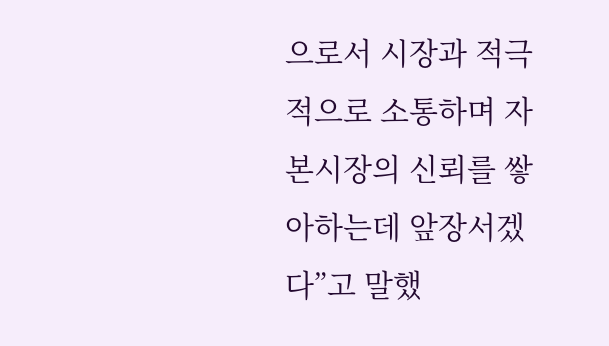으로서 시장과 적극적으로 소통하며 자본시장의 신뢰를 쌓아하는데 앞장서겠다”고 말했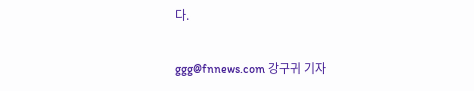다.

ggg@fnnews.com 강구귀 기자